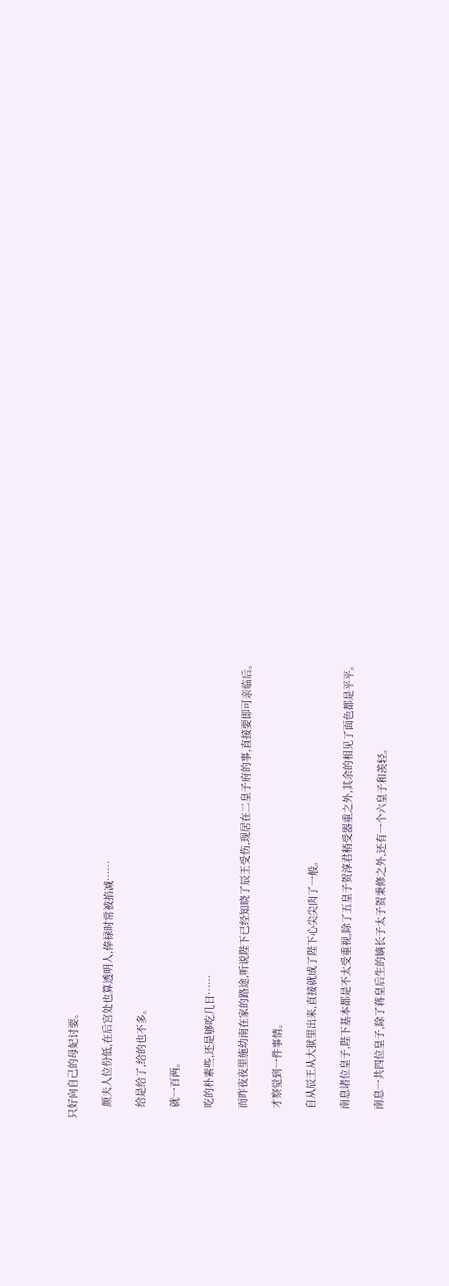只好向自己的母妃讨要。

    颜夫人位份低,在后宫处也算透明人,俸禄时常被掐减……

    给是给了,给的也不多。

    就一百两。

    吃的朴素些,还是够吃几日……

    而昨夜夜里施幼南在家的路途,听说陛下已经知晓了辰王受伤,现居在二皇子府的事,直接要即可亲临后。

    才察觉到一件事情。

    自从辰王从大狱里出来,直接就成了陛下心尖尖肉了一般。

    南息诸位皇子,陛下基本都是不太受重视,除了五皇子贺淳君稍受器重之外,其余的相见了面色都是平平。

    南息一共四位皇子,除了蒋皇后生的嫡长子太子贺秉修之外,还有一个六皇子和羡轻。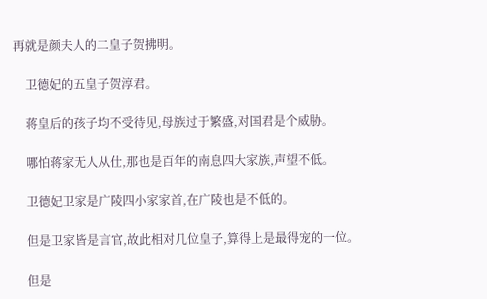再就是颜夫人的二皇子贺拂明。

    卫德妃的五皇子贺淳君。

    蒋皇后的孩子均不受待见,母族过于繁盛,对国君是个威胁。

    哪怕蒋家无人从仕,那也是百年的南息四大家族,声望不低。

    卫德妃卫家是广陵四小家家首,在广陵也是不低的。

    但是卫家皆是言官,故此相对几位皇子,算得上是最得宠的一位。

    但是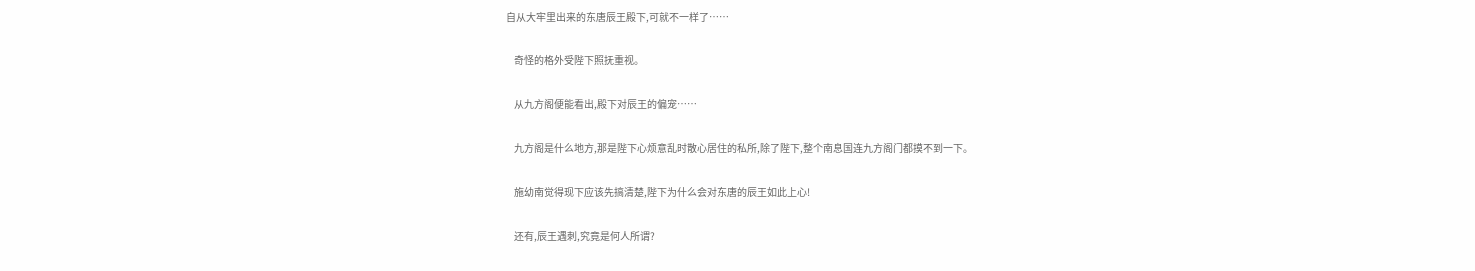自从大牢里出来的东唐辰王殿下,可就不一样了……

    奇怪的格外受陛下照抚重视。

    从九方阁便能看出,殿下对辰王的偏宠……

    九方阁是什么地方,那是陛下心烦意乱时散心居住的私所,除了陛下,整个南息国连九方阁门都摸不到一下。

    施幼南觉得现下应该先搞清楚,陛下为什么会对东唐的辰王如此上心!

    还有,辰王遇刺,究竟是何人所谓?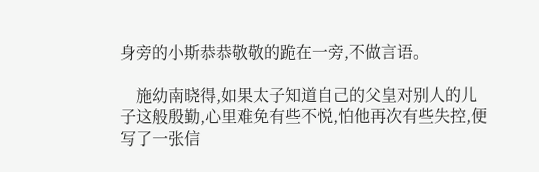身旁的小斯恭恭敬敬的跪在一旁,不做言语。

    施幼南晓得,如果太子知道自己的父皇对别人的儿子这般殷勤,心里难免有些不悦,怕他再次有些失控,便写了一张信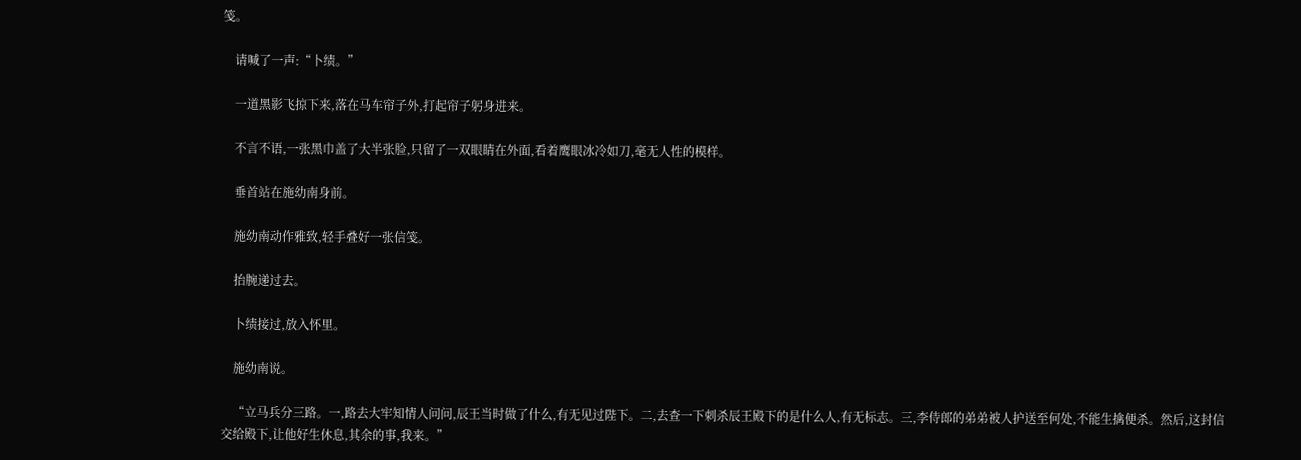笺。

    请喊了一声:“卜绩。”

    一道黑影飞掠下来,落在马车帘子外,打起帘子躬身进来。

    不言不语,一张黑巾盖了大半张脸,只留了一双眼睛在外面,看着鹰眼冰冷如刀,毫无人性的模样。

    垂首站在施幼南身前。

    施幼南动作雅致,轻手叠好一张信笺。

    抬腕递过去。

    卜绩接过,放入怀里。

    施幼南说。

    “立马兵分三路。一,路去大牢知情人问问,辰王当时做了什么,有无见过陛下。二,去查一下刺杀辰王殿下的是什么人,有无标志。三,李侍郎的弟弟被人护送至何处,不能生擒便杀。然后,这封信交给殿下,让他好生休息,其余的事,我来。”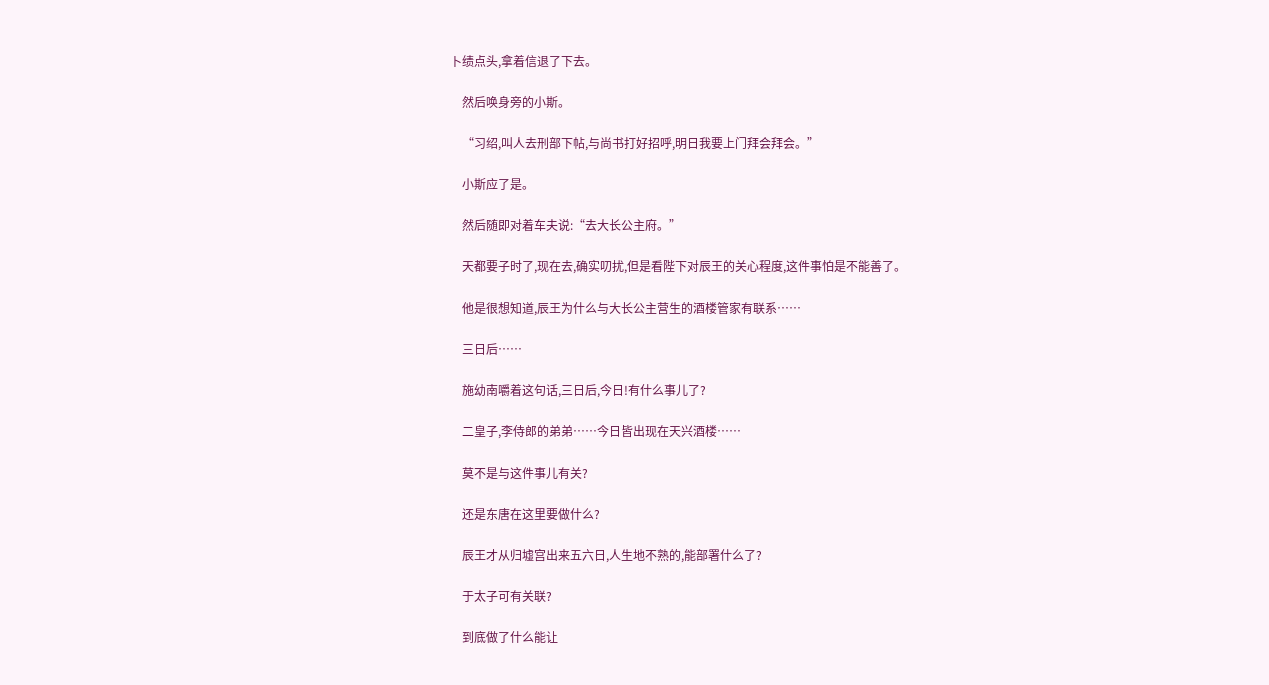卜绩点头,拿着信退了下去。

    然后唤身旁的小斯。

    “习绍,叫人去刑部下帖,与尚书打好招呼,明日我要上门拜会拜会。”

    小斯应了是。

    然后随即对着车夫说:“去大长公主府。”

    天都要子时了,现在去,确实叨扰,但是看陛下对辰王的关心程度,这件事怕是不能善了。

    他是很想知道,辰王为什么与大长公主营生的酒楼管家有联系……

    三日后……

    施幼南嚼着这句话,三日后,今日!有什么事儿了?

    二皇子,李侍郎的弟弟……今日皆出现在天兴酒楼……

    莫不是与这件事儿有关?

    还是东唐在这里要做什么?

    辰王才从归墟宫出来五六日,人生地不熟的,能部署什么了?

    于太子可有关联?

    到底做了什么能让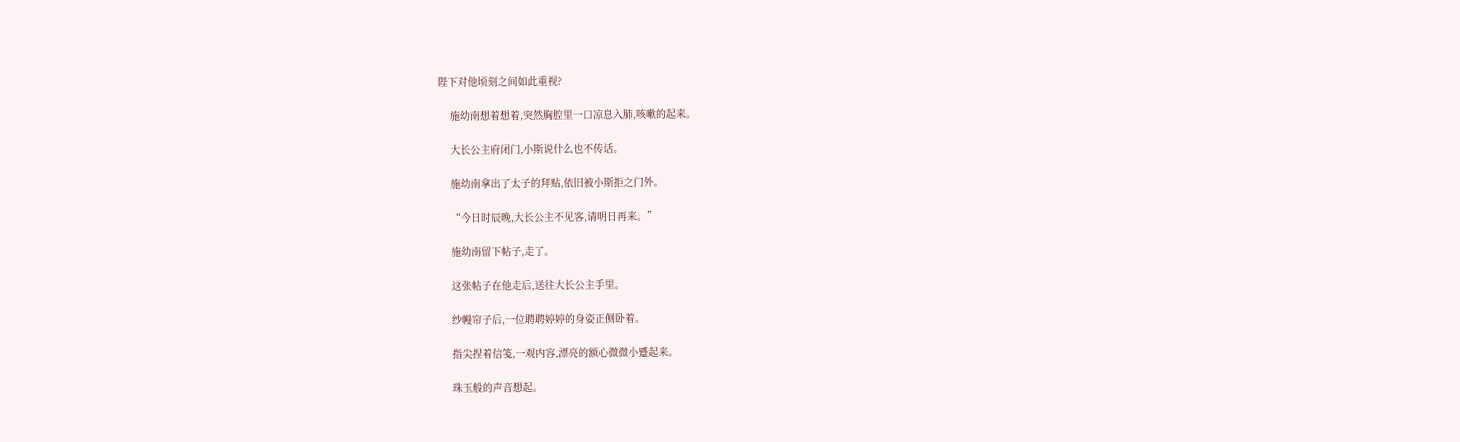陛下对他顷刻之间如此重视?

    施幼南想着想着,突然胸腔里一口凉息入肺,咳嗽的起来。

    大长公主府闭门,小斯说什么也不传话。

    施幼南拿出了太子的拜贴,依旧被小斯拒之门外。

    “今日时辰晚,大长公主不见客,请明日再来。”

    施幼南留下帖子,走了。

    这张帖子在他走后,送往大长公主手里。

    纱幔帘子后,一位聘聘婷婷的身姿正侧卧着。

    指尖捏着信笺,一观内容,漂亮的额心微微小蹙起来。

    珠玉般的声音想起。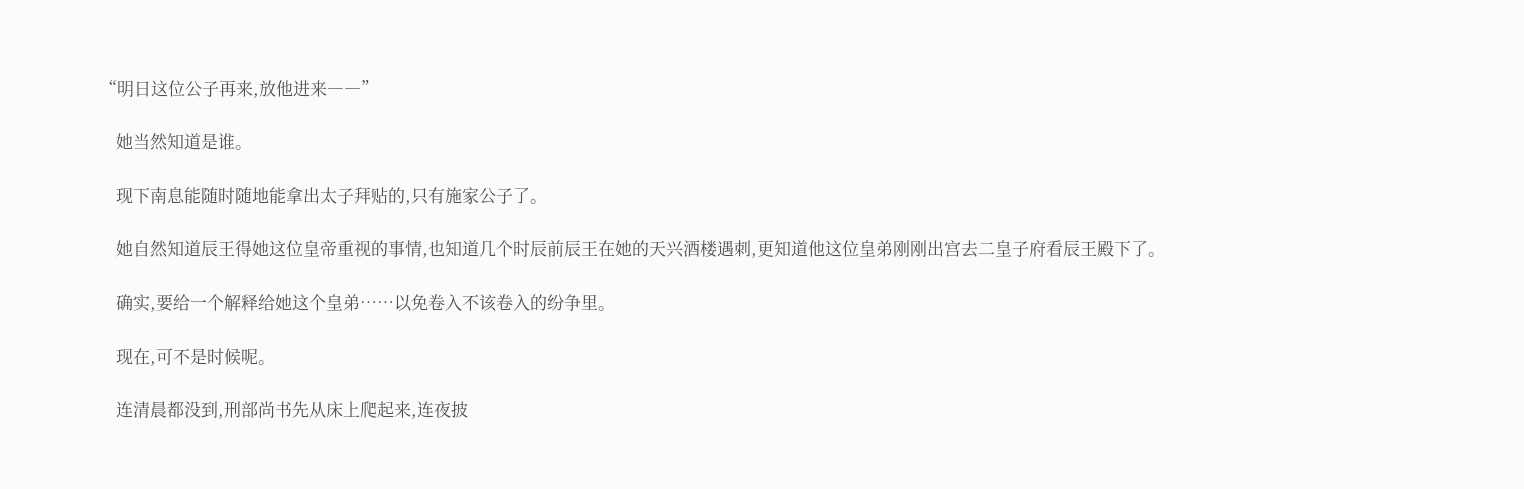“明日这位公子再来,放他进来――”

    她当然知道是谁。

    现下南息能随时随地能拿出太子拜贴的,只有施家公子了。

    她自然知道辰王得她这位皇帝重视的事情,也知道几个时辰前辰王在她的天兴酒楼遇刺,更知道他这位皇弟刚刚出宫去二皇子府看辰王殿下了。

    确实,要给一个解释给她这个皇弟……以免卷入不该卷入的纷争里。

    现在,可不是时候呢。

    连清晨都没到,刑部尚书先从床上爬起来,连夜披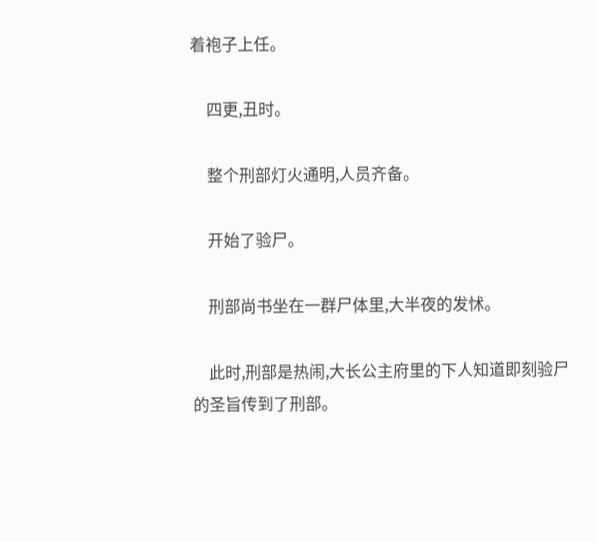着袍子上任。

    四更,丑时。

    整个刑部灯火通明,人员齐备。

    开始了验尸。

    刑部尚书坐在一群尸体里,大半夜的发怵。

    此时,刑部是热闹,大长公主府里的下人知道即刻验尸的圣旨传到了刑部。